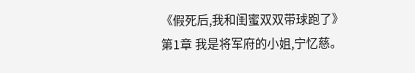《假死后,我和闺蜜双双带球跑了》 第1章 我是将军府的小姐,宁忆慈。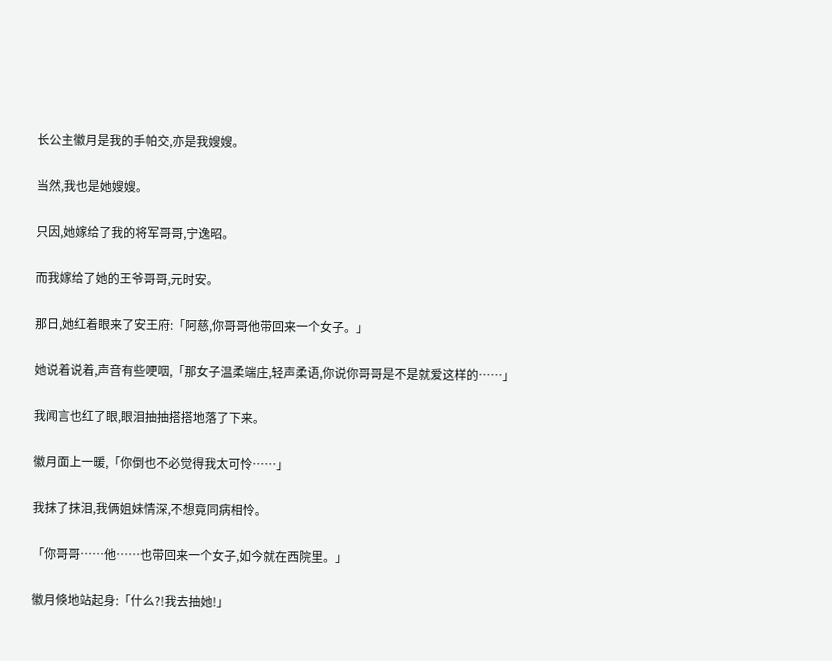长公主徽月是我的手帕交,亦是我嫂嫂。

当然,我也是她嫂嫂。

只因,她嫁给了我的将军哥哥,宁逸昭。

而我嫁给了她的王爷哥哥,元时安。

那日,她红着眼来了安王府:「阿慈,你哥哥他带回来一个女子。」

她说着说着,声音有些哽咽,「那女子温柔端庄,轻声柔语,你说你哥哥是不是就爱这样的……」

我闻言也红了眼,眼泪抽抽搭搭地落了下来。

徽月面上一暖,「你倒也不必觉得我太可怜……」

我抹了抹泪,我俩姐妹情深,不想竟同病相怜。

「你哥哥……他……也带回来一个女子,如今就在西院里。」

徽月倏地站起身:「什么?!我去抽她!」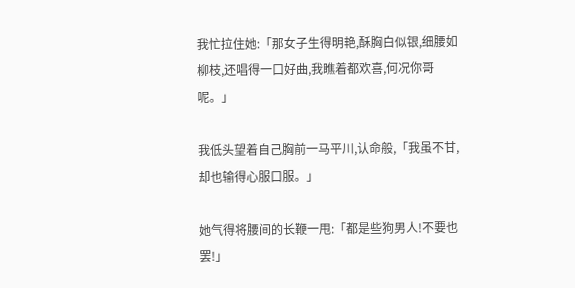我忙拉住她:「那女子生得明艳,酥胸白似银,细腰如柳枝,还唱得一口好曲,我瞧着都欢喜,何况你哥呢。」

我低头望着自己胸前一马平川,认命般,「我虽不甘,却也输得心服口服。」

她气得将腰间的长鞭一甩:「都是些狗男人!不要也罢!」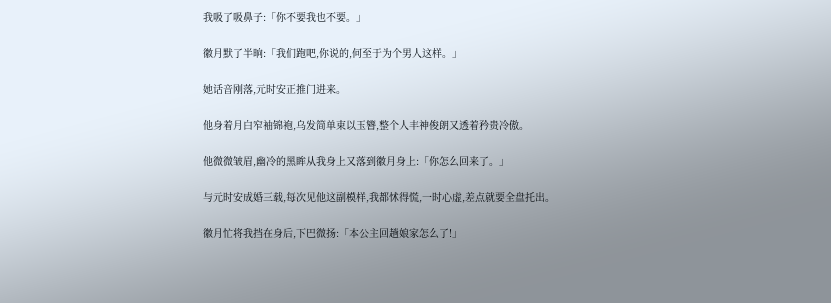我吸了吸鼻子:「你不要我也不要。」

徽月默了半晌:「我们跑吧,你说的,何至于为个男人这样。」

她话音刚落,元时安正推门进来。

他身着月白窄袖锦袍,乌发简单束以玉簪,整个人丰神俊朗又透着矜贵冷傲。

他微微皱眉,幽冷的黑眸从我身上又落到徽月身上:「你怎么回来了。」

与元时安成婚三载,每次见他这副模样,我都怵得慌,一时心虚,差点就要全盘托出。

徽月忙将我挡在身后,下巴微扬:「本公主回趟娘家怎么了!」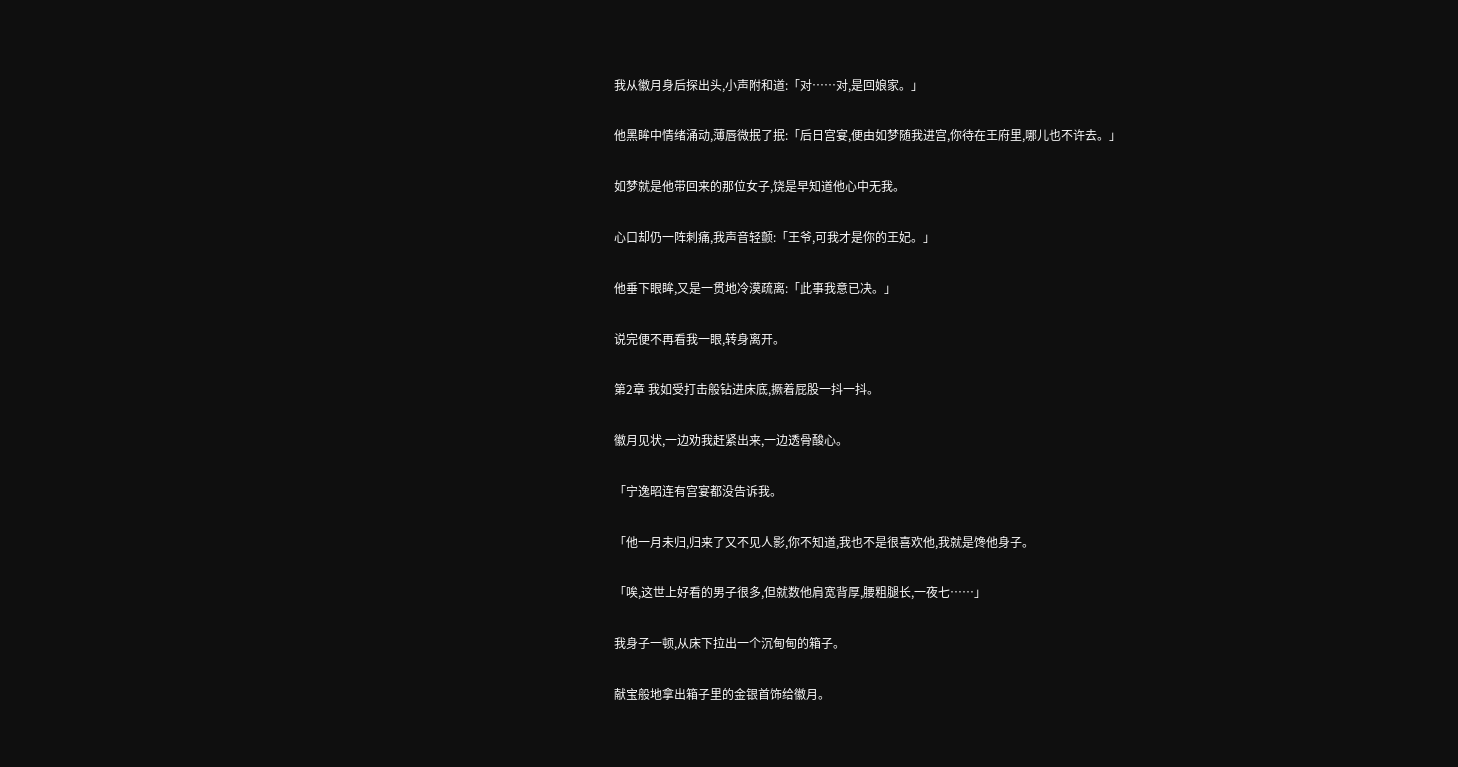我从徽月身后探出头,小声附和道:「对……对,是回娘家。」

他黑眸中情绪涌动,薄唇微抿了抿:「后日宫宴,便由如梦随我进宫,你待在王府里,哪儿也不许去。」

如梦就是他带回来的那位女子,饶是早知道他心中无我。

心口却仍一阵刺痛,我声音轻颤:「王爷,可我才是你的王妃。」

他垂下眼眸,又是一贯地冷漠疏离:「此事我意已决。」

说完便不再看我一眼,转身离开。

第2章 我如受打击般钻进床底,撅着屁股一抖一抖。

徽月见状,一边劝我赶紧出来,一边透骨酸心。

「宁逸昭连有宫宴都没告诉我。

「他一月未归,归来了又不见人影,你不知道,我也不是很喜欢他,我就是馋他身子。

「唉,这世上好看的男子很多,但就数他肩宽背厚,腰粗腿长,一夜七……」

我身子一顿,从床下拉出一个沉甸甸的箱子。

献宝般地拿出箱子里的金银首饰给徽月。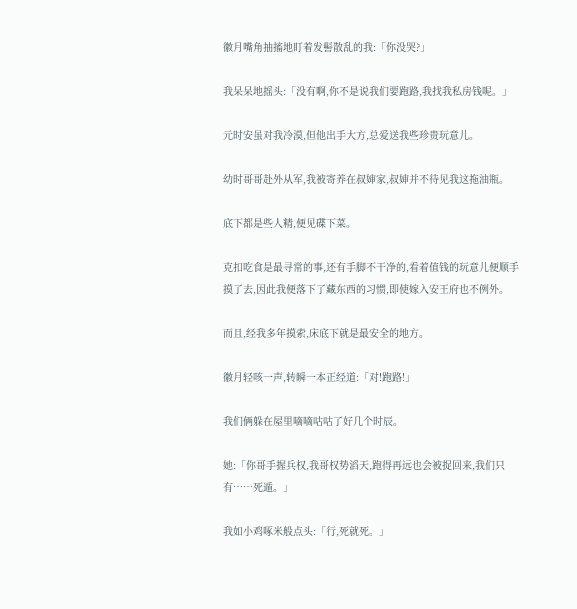徽月嘴角抽搐地盯着发髻散乱的我:「你没哭?」

我呆呆地摇头:「没有啊,你不是说我们要跑路,我找我私房钱呢。」

元时安虽对我冷漠,但他出手大方,总爱送我些珍贵玩意儿。

幼时哥哥赴外从军,我被寄养在叔婶家,叔婶并不待见我这拖油瓶。

底下都是些人精,便见碟下菜。

克扣吃食是最寻常的事,还有手脚不干净的,看着值钱的玩意儿便顺手摸了去,因此我便落下了藏东西的习惯,即使嫁入安王府也不例外。

而且,经我多年摸索,床底下就是最安全的地方。

徽月轻咳一声,转瞬一本正经道:「对!跑路!」

我们俩躲在屋里嘀嘀咕咕了好几个时辰。

她:「你哥手握兵权,我哥权势滔天,跑得再远也会被捉回来,我们只有……死遁。」

我如小鸡啄米般点头:「行,死就死。」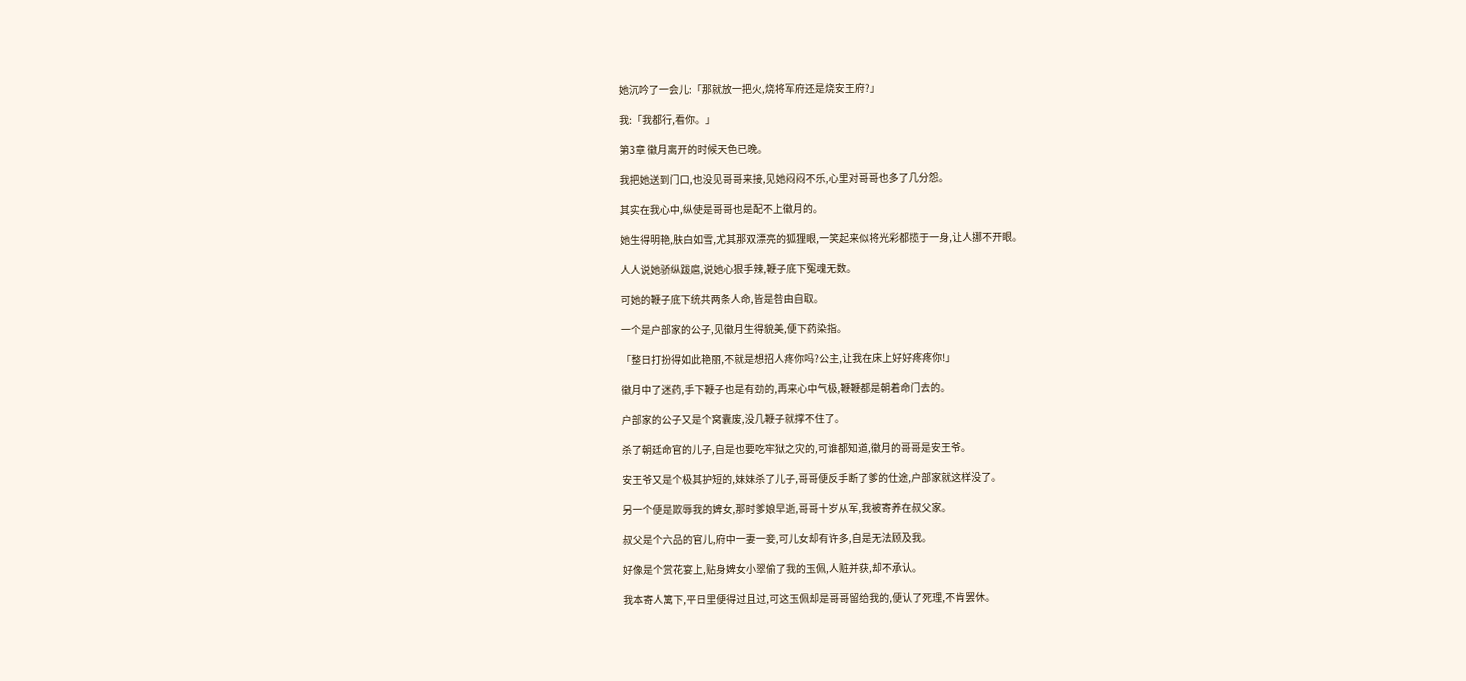她沉吟了一会儿:「那就放一把火,烧将军府还是烧安王府?」

我:「我都行,看你。」

第3章 徽月离开的时候天色已晚。

我把她送到门口,也没见哥哥来接,见她闷闷不乐,心里对哥哥也多了几分怨。

其实在我心中,纵使是哥哥也是配不上徽月的。

她生得明艳,肤白如雪,尤其那双漂亮的狐狸眼,一笑起来似将光彩都揽于一身,让人挪不开眼。

人人说她骄纵跋扈,说她心狠手辣,鞭子底下冤魂无数。

可她的鞭子底下统共两条人命,皆是咎由自取。

一个是户部家的公子,见徽月生得貌美,便下药染指。

「整日打扮得如此艳丽,不就是想招人疼你吗?公主,让我在床上好好疼疼你!」

徽月中了迷药,手下鞭子也是有劲的,再来心中气极,鞭鞭都是朝着命门去的。

户部家的公子又是个窝囊废,没几鞭子就撑不住了。

杀了朝廷命官的儿子,自是也要吃牢狱之灾的,可谁都知道,徽月的哥哥是安王爷。

安王爷又是个极其护短的,妹妹杀了儿子,哥哥便反手断了爹的仕途,户部家就这样没了。

另一个便是欺辱我的婢女,那时爹娘早逝,哥哥十岁从军,我被寄养在叔父家。

叔父是个六品的官儿,府中一妻一妾,可儿女却有许多,自是无法顾及我。

好像是个赏花宴上,贴身婢女小翠偷了我的玉佩,人赃并获,却不承认。

我本寄人篱下,平日里便得过且过,可这玉佩却是哥哥留给我的,便认了死理,不肯罢休。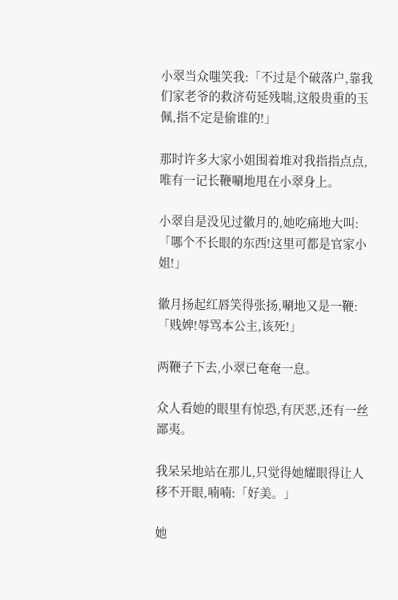小翠当众嗤笑我:「不过是个破落户,靠我们家老爷的救济苟延残喘,这般贵重的玉佩,指不定是偷谁的!」

那时许多大家小姐围着堆对我指指点点,唯有一记长鞭唰地甩在小翠身上。

小翠自是没见过徽月的,她吃痛地大叫:「哪个不长眼的东西!这里可都是官家小姐!」

徽月扬起红唇笑得张扬,唰地又是一鞭:「贱婢!辱骂本公主,该死!」

两鞭子下去,小翠已奄奄一息。

众人看她的眼里有惊恐,有厌恶,还有一丝鄙夷。

我呆呆地站在那儿,只觉得她耀眼得让人移不开眼,喃喃:「好美。」

她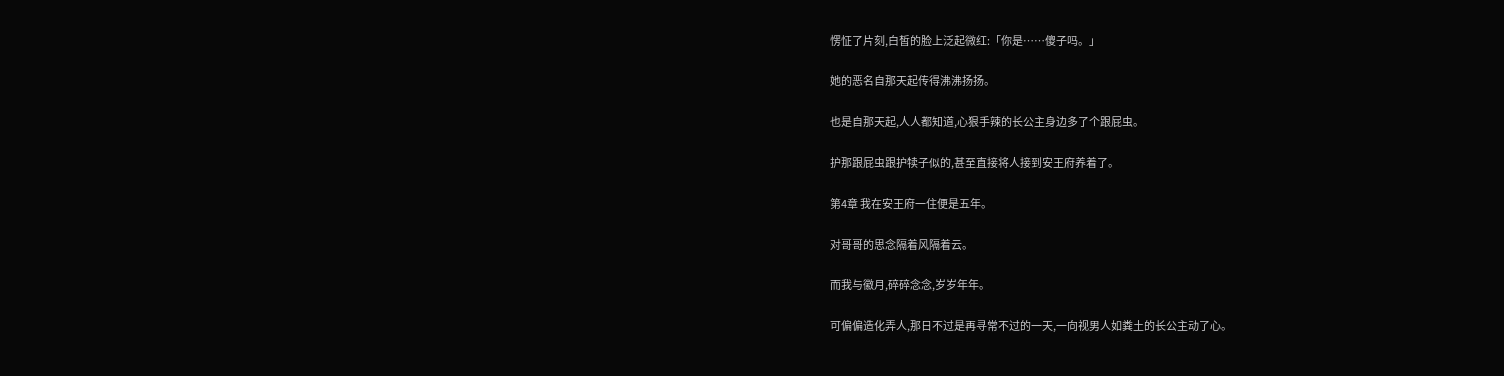愣怔了片刻,白皙的脸上泛起微红:「你是……傻子吗。」

她的恶名自那天起传得沸沸扬扬。

也是自那天起,人人都知道,心狠手辣的长公主身边多了个跟屁虫。

护那跟屁虫跟护犊子似的,甚至直接将人接到安王府养着了。

第4章 我在安王府一住便是五年。

对哥哥的思念隔着风隔着云。

而我与徽月,碎碎念念,岁岁年年。

可偏偏造化弄人,那日不过是再寻常不过的一天,一向视男人如粪土的长公主动了心。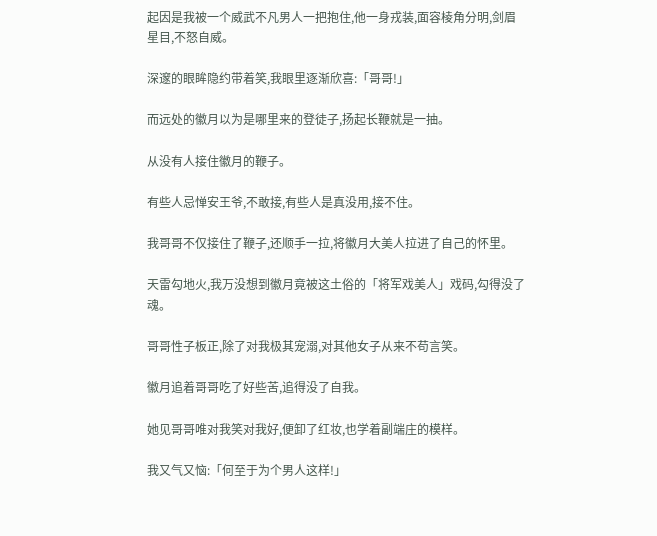起因是我被一个威武不凡男人一把抱住,他一身戎装,面容棱角分明,剑眉星目,不怒自威。

深邃的眼眸隐约带着笑,我眼里逐渐欣喜:「哥哥!」

而远处的徽月以为是哪里来的登徒子,扬起长鞭就是一抽。

从没有人接住徽月的鞭子。

有些人忌惮安王爷,不敢接,有些人是真没用,接不住。

我哥哥不仅接住了鞭子,还顺手一拉,将徽月大美人拉进了自己的怀里。

天雷勾地火,我万没想到徽月竟被这土俗的「将军戏美人」戏码,勾得没了魂。

哥哥性子板正,除了对我极其宠溺,对其他女子从来不苟言笑。

徽月追着哥哥吃了好些苦,追得没了自我。

她见哥哥唯对我笑对我好,便卸了红妆,也学着副端庄的模样。

我又气又恼:「何至于为个男人这样!」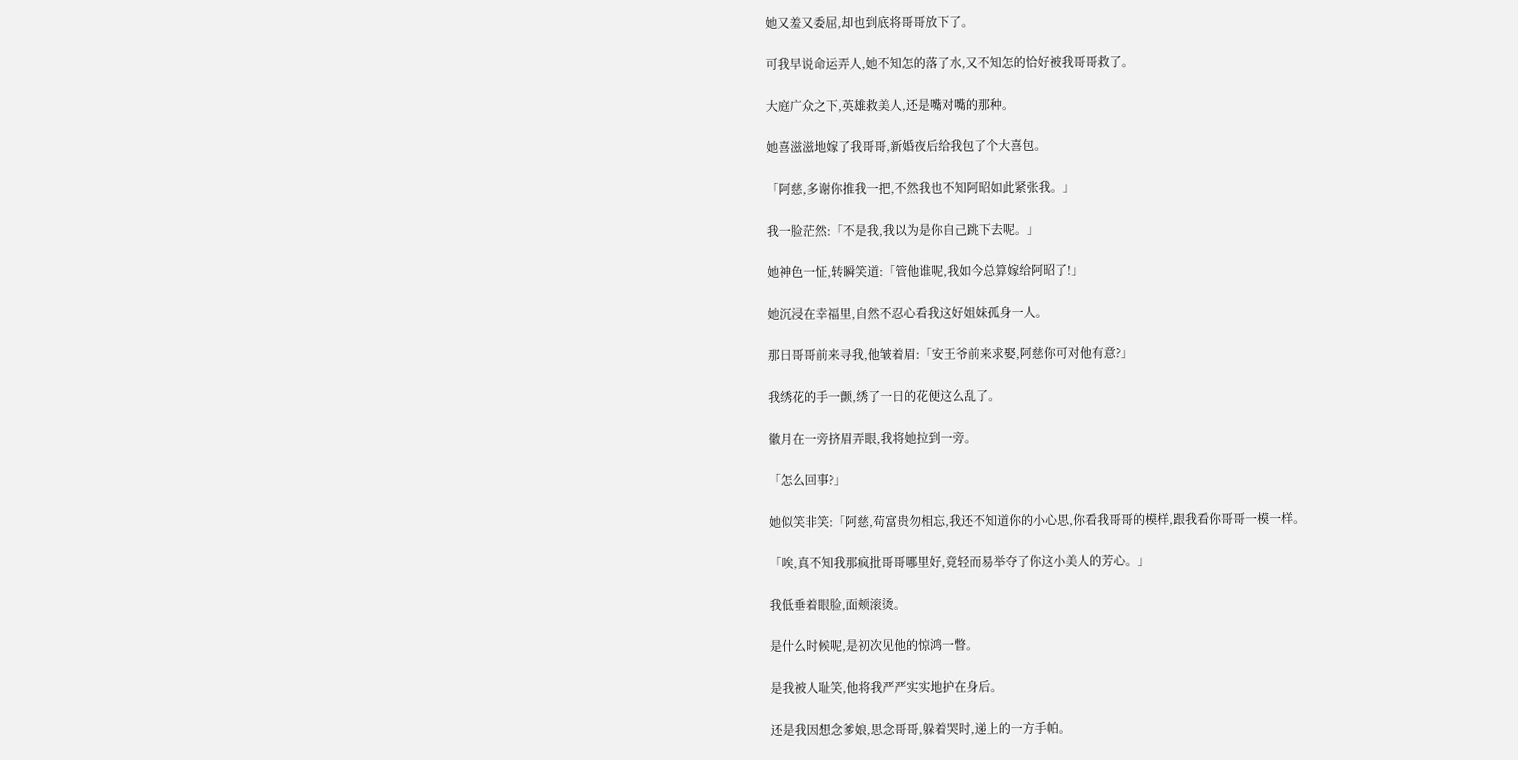她又羞又委屈,却也到底将哥哥放下了。

可我早说命运弄人,她不知怎的落了水,又不知怎的恰好被我哥哥救了。

大庭广众之下,英雄救美人,还是嘴对嘴的那种。

她喜滋滋地嫁了我哥哥,新婚夜后给我包了个大喜包。

「阿慈,多谢你推我一把,不然我也不知阿昭如此紧张我。」

我一脸茫然:「不是我,我以为是你自己跳下去呢。」

她神色一怔,转瞬笑道:「管他谁呢,我如今总算嫁给阿昭了!」

她沉浸在幸福里,自然不忍心看我这好姐妹孤身一人。

那日哥哥前来寻我,他皱着眉:「安王爷前来求娶,阿慈你可对他有意?」

我绣花的手一颤,绣了一日的花便这么乱了。

徽月在一旁挤眉弄眼,我将她拉到一旁。

「怎么回事?」

她似笑非笑:「阿慈,苟富贵勿相忘,我还不知道你的小心思,你看我哥哥的模样,跟我看你哥哥一模一样。

「唉,真不知我那疯批哥哥哪里好,竟轻而易举夺了你这小美人的芳心。」

我低垂着眼脸,面颊滚烫。

是什么时候呢,是初次见他的惊鸿一瞥。

是我被人耻笑,他将我严严实实地护在身后。

还是我因想念爹娘,思念哥哥,躲着哭时,递上的一方手帕。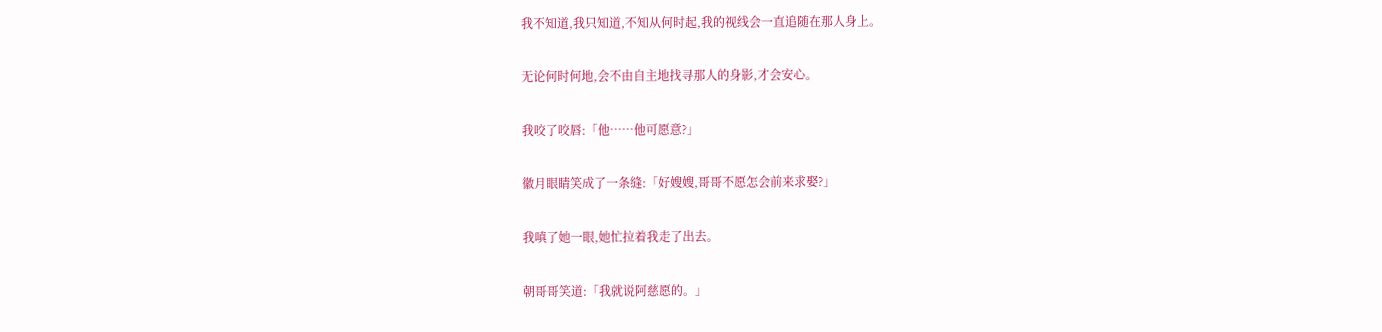我不知道,我只知道,不知从何时起,我的视线会一直追随在那人身上。

无论何时何地,会不由自主地找寻那人的身影,才会安心。

我咬了咬唇:「他……他可愿意?」

徽月眼睛笑成了一条缝:「好嫂嫂,哥哥不愿怎会前来求娶?」

我嗔了她一眼,她忙拉着我走了出去。

朝哥哥笑道:「我就说阿慈愿的。」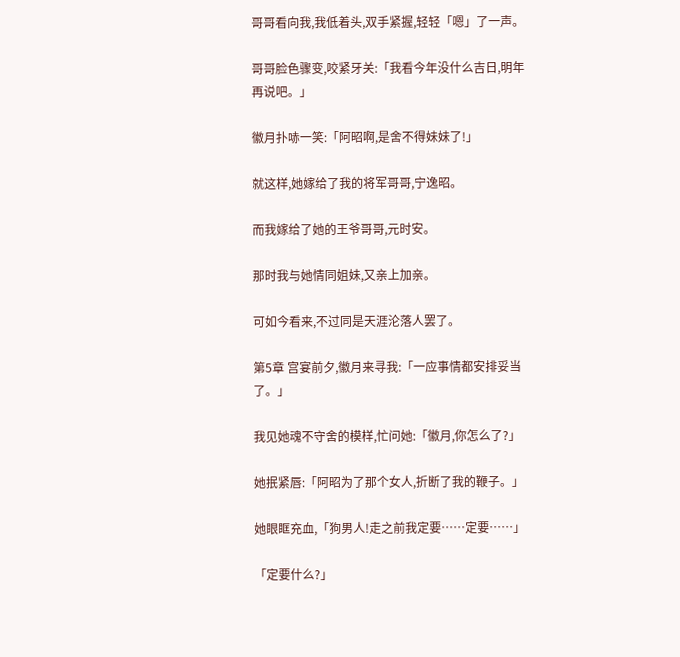哥哥看向我,我低着头,双手紧握,轻轻「嗯」了一声。

哥哥脸色骤变,咬紧牙关:「我看今年没什么吉日,明年再说吧。」

徽月扑哧一笑:「阿昭啊,是舍不得妹妹了!」

就这样,她嫁给了我的将军哥哥,宁逸昭。

而我嫁给了她的王爷哥哥,元时安。

那时我与她情同姐妹,又亲上加亲。

可如今看来,不过同是天涯沦落人罢了。

第5章 宫宴前夕,徽月来寻我:「一应事情都安排妥当了。」

我见她魂不守舍的模样,忙问她:「徽月,你怎么了?」

她抿紧唇:「阿昭为了那个女人,折断了我的鞭子。」

她眼眶充血,「狗男人!走之前我定要……定要……」

「定要什么?」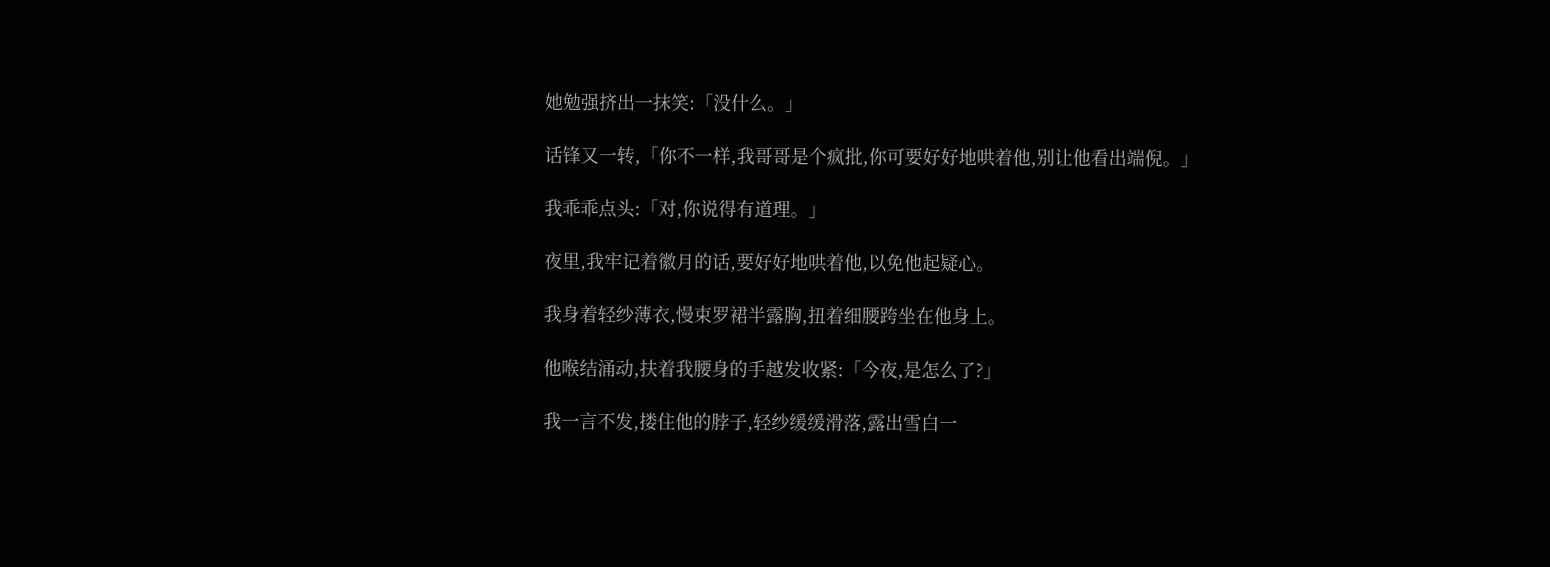她勉强挤出一抹笑:「没什么。」

话锋又一转,「你不一样,我哥哥是个疯批,你可要好好地哄着他,别让他看出端倪。」

我乖乖点头:「对,你说得有道理。」

夜里,我牢记着徽月的话,要好好地哄着他,以免他起疑心。

我身着轻纱薄衣,慢束罗裙半露胸,扭着细腰跨坐在他身上。

他喉结涌动,扶着我腰身的手越发收紧:「今夜,是怎么了?」

我一言不发,搂住他的脖子,轻纱缓缓滑落,露出雪白一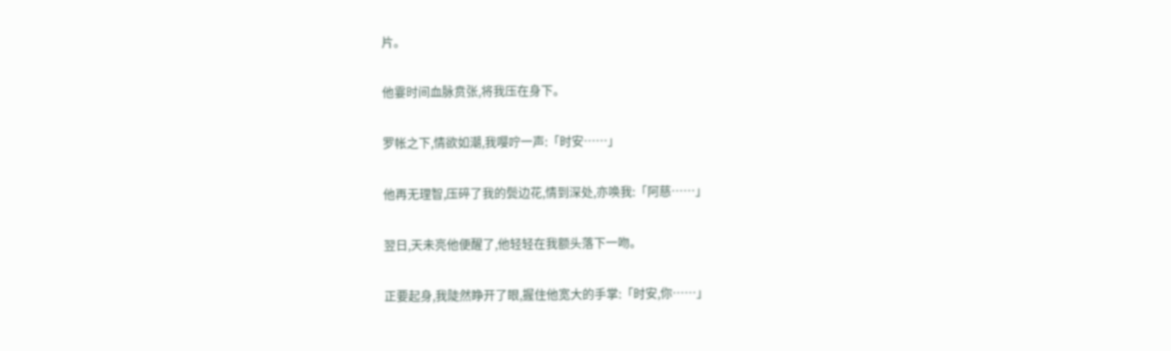片。

他霎时间血脉贲张,将我压在身下。

罗帐之下,情欲如潮,我嘤咛一声:「时安……」

他再无理智,压碎了我的鬓边花,情到深处,亦唤我:「阿慈……」

翌日,天未亮他便醒了,他轻轻在我额头落下一吻。

正要起身,我陡然睁开了眼,握住他宽大的手掌:「时安,你……」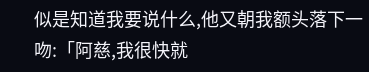似是知道我要说什么,他又朝我额头落下一吻:「阿慈,我很快就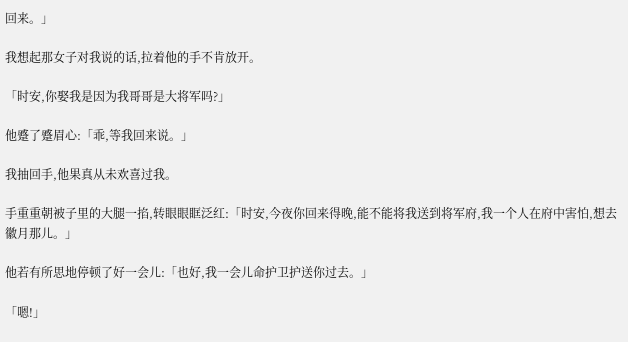回来。」

我想起那女子对我说的话,拉着他的手不肯放开。

「时安,你娶我是因为我哥哥是大将军吗?」

他蹙了蹙眉心:「乖,等我回来说。」

我抽回手,他果真从未欢喜过我。

手重重朝被子里的大腿一掐,转眼眼眶泛红:「时安,今夜你回来得晚,能不能将我送到将军府,我一个人在府中害怕,想去徽月那儿。」

他若有所思地停顿了好一会儿:「也好,我一会儿命护卫护送你过去。」

「嗯!」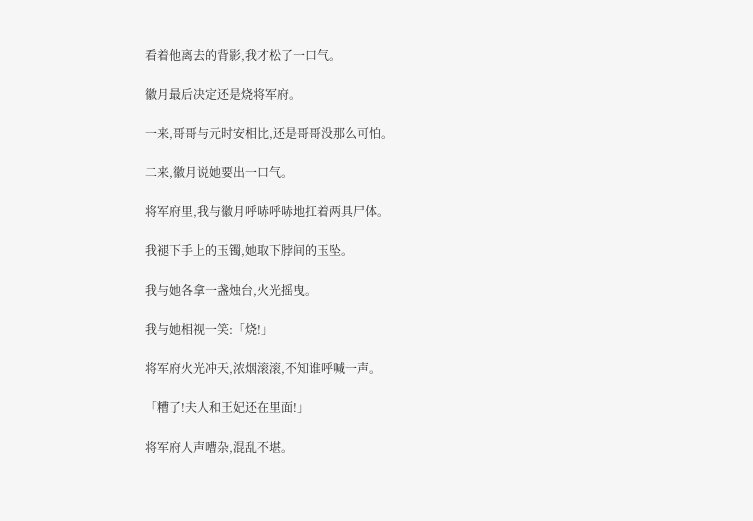看着他离去的背影,我才松了一口气。

徽月最后决定还是烧将军府。

一来,哥哥与元时安相比,还是哥哥没那么可怕。

二来,徽月说她要出一口气。

将军府里,我与徽月呼哧呼哧地扛着两具尸体。

我褪下手上的玉镯,她取下脖间的玉坠。

我与她各拿一盏烛台,火光摇曳。

我与她相视一笑:「烧!」

将军府火光冲天,浓烟滚滚,不知谁呼喊一声。

「糟了!夫人和王妃还在里面!」

将军府人声嘈杂,混乱不堪。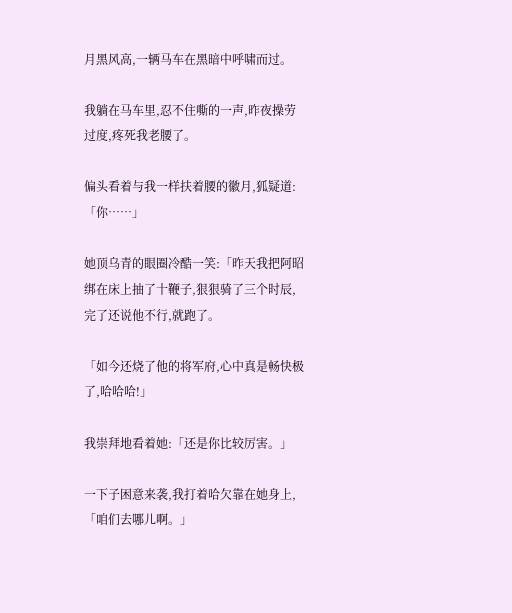月黑风高,一辆马车在黑暗中呼啸而过。

我躺在马车里,忍不住嘶的一声,昨夜操劳过度,疼死我老腰了。

偏头看着与我一样扶着腰的徽月,狐疑道:「你……」

她顶乌青的眼圈冷酷一笑:「昨天我把阿昭绑在床上抽了十鞭子,狠狠骑了三个时辰,完了还说他不行,就跑了。

「如今还烧了他的将军府,心中真是畅快极了,哈哈哈!」

我崇拜地看着她:「还是你比较厉害。」

一下子困意来袭,我打着哈欠靠在她身上,「咱们去哪儿啊。」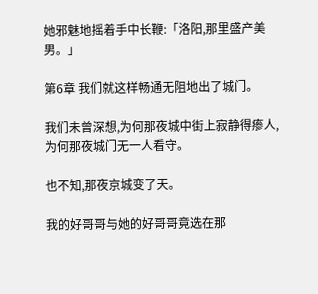她邪魅地摇着手中长鞭:「洛阳,那里盛产美男。」

第6章 我们就这样畅通无阻地出了城门。

我们未曾深想,为何那夜城中街上寂静得瘆人,为何那夜城门无一人看守。

也不知,那夜京城变了天。

我的好哥哥与她的好哥哥竟选在那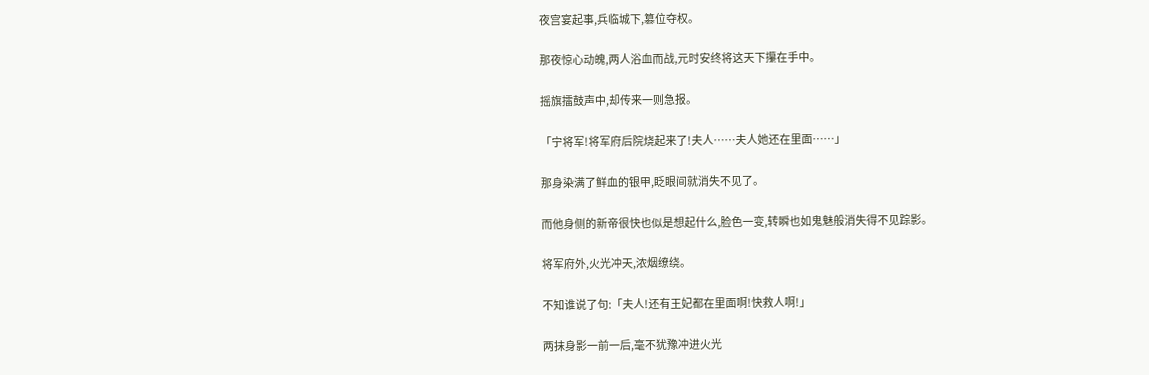夜宫宴起事,兵临城下,篡位夺权。

那夜惊心动魄,两人浴血而战,元时安终将这天下攥在手中。

摇旗擂鼓声中,却传来一则急报。

「宁将军!将军府后院烧起来了!夫人……夫人她还在里面……」

那身染满了鲜血的银甲,眨眼间就消失不见了。

而他身侧的新帝很快也似是想起什么,脸色一变,转瞬也如鬼魅般消失得不见踪影。

将军府外,火光冲天,浓烟缭绕。

不知谁说了句:「夫人!还有王妃都在里面啊!快救人啊!」

两抹身影一前一后,毫不犹豫冲进火光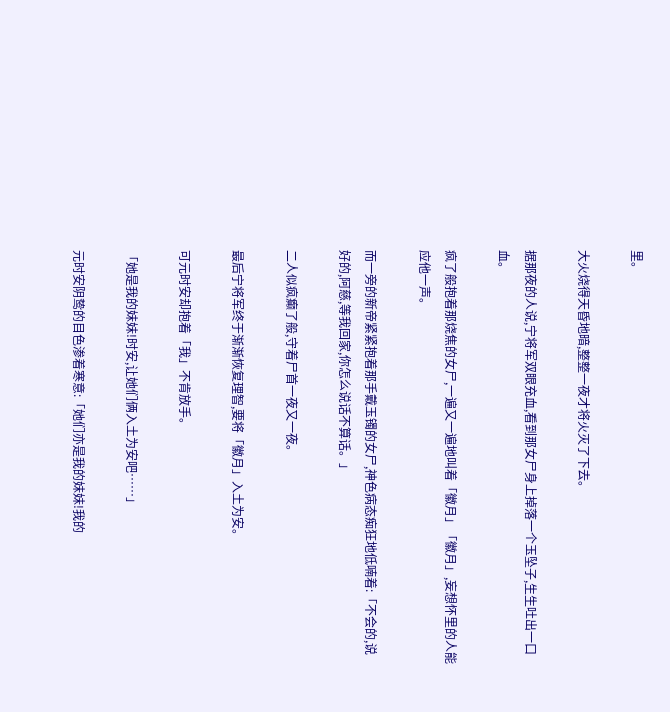里。

大火烧得天昏地暗,整整一夜才将火灭了下去。

据那夜的人说,宁将军双眼充血,看到那女尸身上掉落一个玉坠子,生生吐出一口血。

疯了般抱着那烧焦的女尸,一遍又一遍地叫着「徽月」「徽月」,妄想怀里的人能应他一声。

而一旁的新帝紧紧抱着那手戴玉镯的女尸,神色病态痴狂地低喃着:「不会的,说好的,阿慈,等我回家,你怎么说话不算话。」

二人似疯癫了般,守着尸首一夜又一夜。

最后宁将军终于渐渐恢复理智,要将「徽月」入土为安。

可元时安却抱着「我」不肯放手。

「她是我的妹妹!时安,让她们俩入土为安吧……」

元时安阴鸷的目色渗着寒意:「她们亦是我的妹妹!我的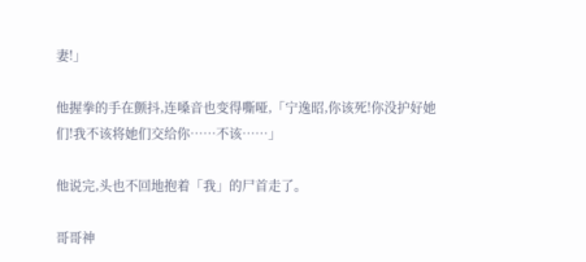妻!」

他握拳的手在颤抖,连嗓音也变得嘶哑,「宁逸昭,你该死!你没护好她们!我不该将她们交给你……不该……」

他说完,头也不回地抱着「我」的尸首走了。

哥哥神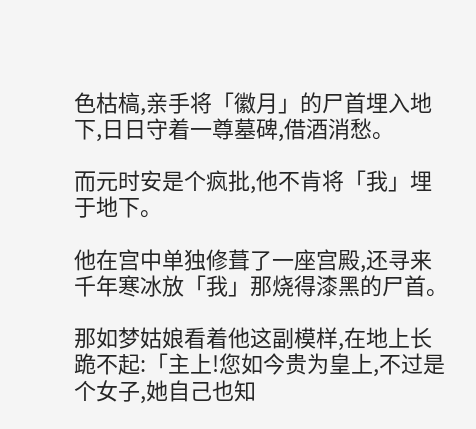色枯槁,亲手将「徽月」的尸首埋入地下,日日守着一尊墓碑,借酒消愁。

而元时安是个疯批,他不肯将「我」埋于地下。

他在宫中单独修葺了一座宫殿,还寻来千年寒冰放「我」那烧得漆黑的尸首。

那如梦姑娘看着他这副模样,在地上长跪不起:「主上!您如今贵为皇上,不过是个女子,她自己也知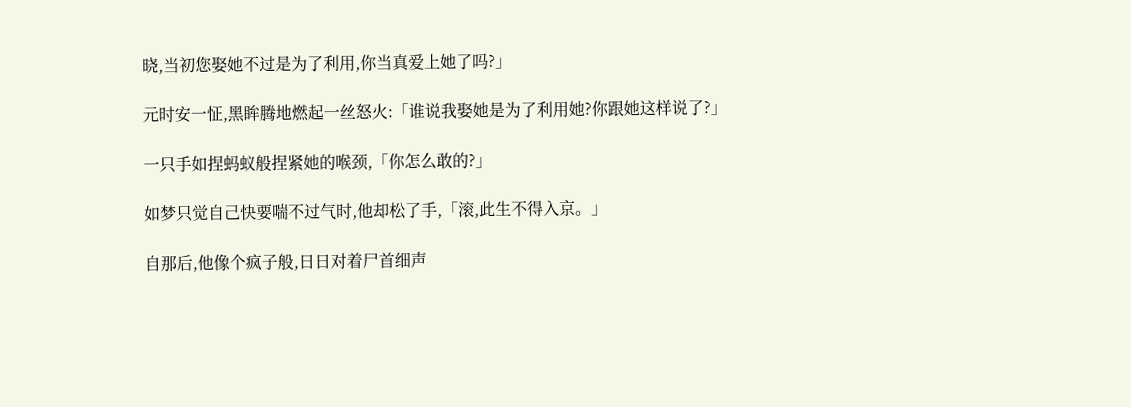晓,当初您娶她不过是为了利用,你当真爱上她了吗?」

元时安一怔,黑眸腾地燃起一丝怒火:「谁说我娶她是为了利用她?你跟她这样说了?」

一只手如捏蚂蚁般捏紧她的喉颈,「你怎么敢的?」

如梦只觉自己快要喘不过气时,他却松了手,「滚,此生不得入京。」

自那后,他像个疯子般,日日对着尸首细声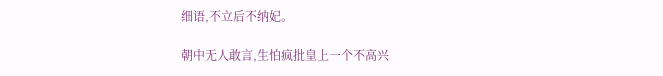细语,不立后不纳妃。

朝中无人敢言,生怕疯批皇上一个不高兴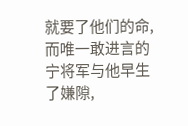就要了他们的命,而唯一敢进言的宁将军与他早生了嫌隙,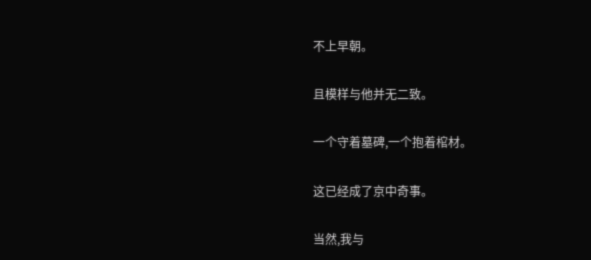不上早朝。

且模样与他并无二致。

一个守着墓碑,一个抱着棺材。

这已经成了京中奇事。

当然,我与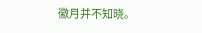徽月并不知晓。